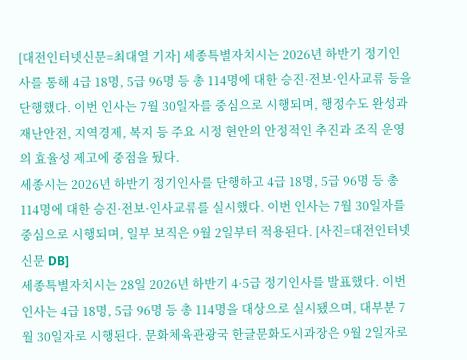[대전인터넷신문=최대열 기자] 세종특별자치시는 2026년 하반기 정기인사를 통해 4급 18명, 5급 96명 등 총 114명에 대한 승진·전보·인사교류 등을 단행했다. 이번 인사는 7월 30일자를 중심으로 시행되며, 행정수도 완성과 재난안전, 지역경제, 복지 등 주요 시정 현안의 안정적인 추진과 조직 운영의 효율성 제고에 중점을 뒀다.
세종시는 2026년 하반기 정기인사를 단행하고 4급 18명, 5급 96명 등 총 114명에 대한 승진·전보·인사교류를 실시했다. 이번 인사는 7월 30일자를 중심으로 시행되며, 일부 보직은 9월 2일부터 적용된다. [사진=대전인터넷신문 DB]
세종특별자치시는 28일 2026년 하반기 4·5급 정기인사를 발표했다. 이번 인사는 4급 18명, 5급 96명 등 총 114명을 대상으로 실시됐으며, 대부분 7월 30일자로 시행된다. 문화체육관광국 한글문화도시과장은 9월 2일자로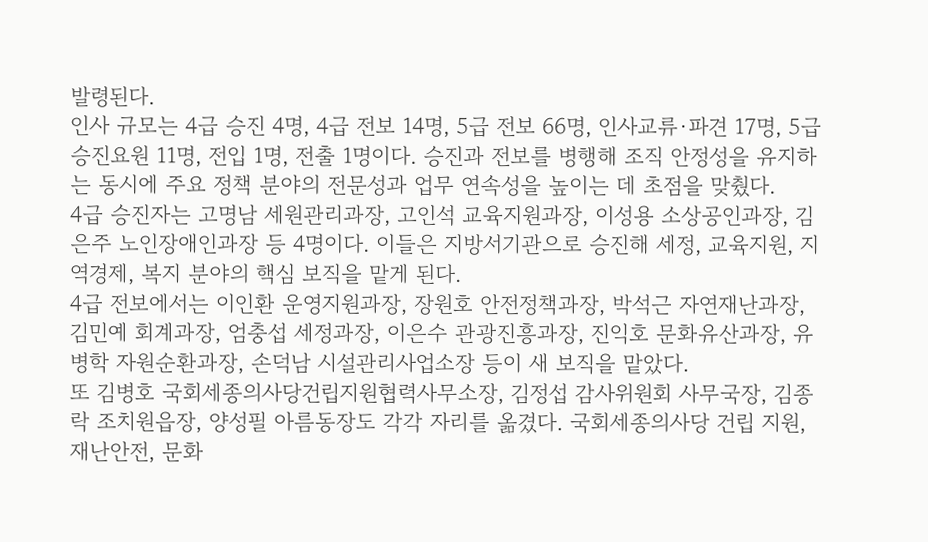발령된다.
인사 규모는 4급 승진 4명, 4급 전보 14명, 5급 전보 66명, 인사교류·파견 17명, 5급 승진요원 11명, 전입 1명, 전출 1명이다. 승진과 전보를 병행해 조직 안정성을 유지하는 동시에 주요 정책 분야의 전문성과 업무 연속성을 높이는 데 초점을 맞췄다.
4급 승진자는 고명남 세원관리과장, 고인석 교육지원과장, 이성용 소상공인과장, 김은주 노인장애인과장 등 4명이다. 이들은 지방서기관으로 승진해 세정, 교육지원, 지역경제, 복지 분야의 핵심 보직을 맡게 된다.
4급 전보에서는 이인환 운영지원과장, 장원호 안전정책과장, 박석근 자연재난과장, 김민예 회계과장, 엄충섭 세정과장, 이은수 관광진흥과장, 진익호 문화유산과장, 유병학 자원순환과장, 손덕남 시설관리사업소장 등이 새 보직을 맡았다.
또 김병호 국회세종의사당건립지원협력사무소장, 김정섭 감사위원회 사무국장, 김종락 조치원읍장, 양성필 아름동장도 각각 자리를 옮겼다. 국회세종의사당 건립 지원, 재난안전, 문화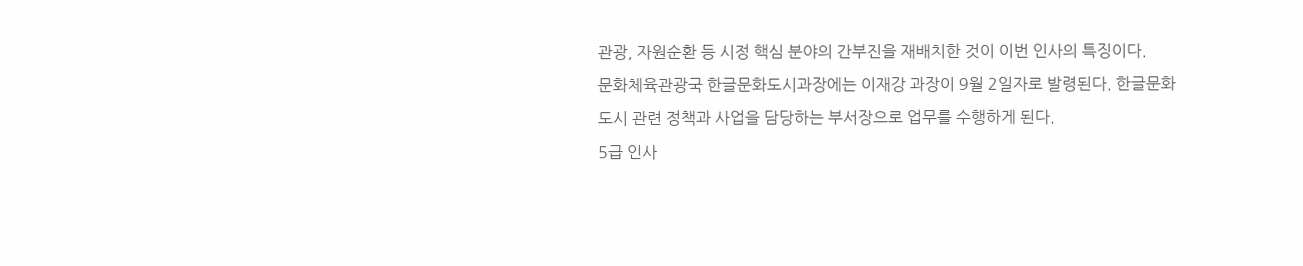관광, 자원순환 등 시정 핵심 분야의 간부진을 재배치한 것이 이번 인사의 특징이다.
문화체육관광국 한글문화도시과장에는 이재강 과장이 9월 2일자로 발령된다. 한글문화도시 관련 정책과 사업을 담당하는 부서장으로 업무를 수행하게 된다.
5급 인사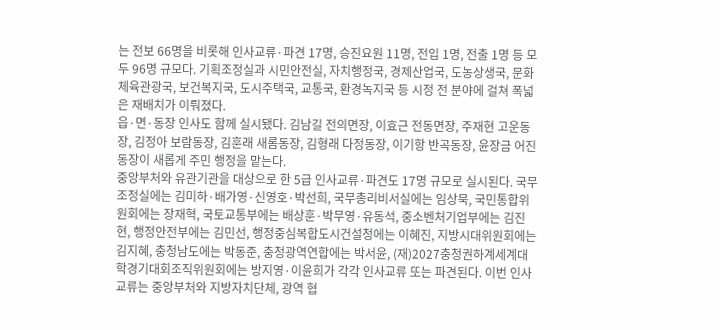는 전보 66명을 비롯해 인사교류·파견 17명, 승진요원 11명, 전입 1명, 전출 1명 등 모두 96명 규모다. 기획조정실과 시민안전실, 자치행정국, 경제산업국, 도농상생국, 문화체육관광국, 보건복지국, 도시주택국, 교통국, 환경녹지국 등 시정 전 분야에 걸쳐 폭넓은 재배치가 이뤄졌다.
읍·면·동장 인사도 함께 실시됐다. 김남길 전의면장, 이효근 전동면장, 주재현 고운동장, 김정아 보람동장, 김훈래 새롬동장, 김형래 다정동장, 이기항 반곡동장, 윤장금 어진동장이 새롭게 주민 행정을 맡는다.
중앙부처와 유관기관을 대상으로 한 5급 인사교류·파견도 17명 규모로 실시된다. 국무조정실에는 김미하·배가영·신영호·박선희, 국무총리비서실에는 임상묵, 국민통합위원회에는 장재혁, 국토교통부에는 배상훈·박무영·유동석, 중소벤처기업부에는 김진현, 행정안전부에는 김민선, 행정중심복합도시건설청에는 이혜진, 지방시대위원회에는 김지혜, 충청남도에는 박동준, 충청광역연합에는 박서윤, (재)2027충청권하계세계대학경기대회조직위원회에는 방지영·이윤희가 각각 인사교류 또는 파견된다. 이번 인사교류는 중앙부처와 지방자치단체, 광역 협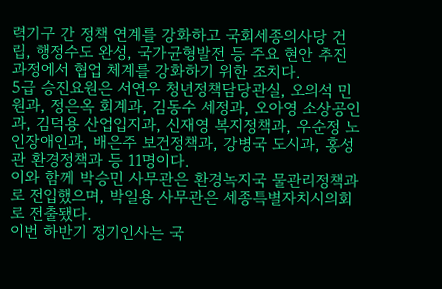력기구 간 정책 연계를 강화하고 국회세종의사당 건립, 행정수도 완성, 국가균형발전 등 주요 현안 추진 과정에서 협업 체계를 강화하기 위한 조치다.
5급 승진요원은 서연우 청년정책담당관실, 오의석 민원과, 정은옥 회계과, 김동수 세정과, 오아영 소상공인과, 김덕용 산업입지과, 신재영 복지정책과, 우순정 노인장애인과, 배은주 보건정책과, 강병국 도시과, 홍성관 환경정책과 등 11명이다.
이와 함께 박승민 사무관은 환경녹지국 물관리정책과로 전입했으며, 박일용 사무관은 세종특별자치시의회로 전출됐다.
이번 하반기 정기인사는 국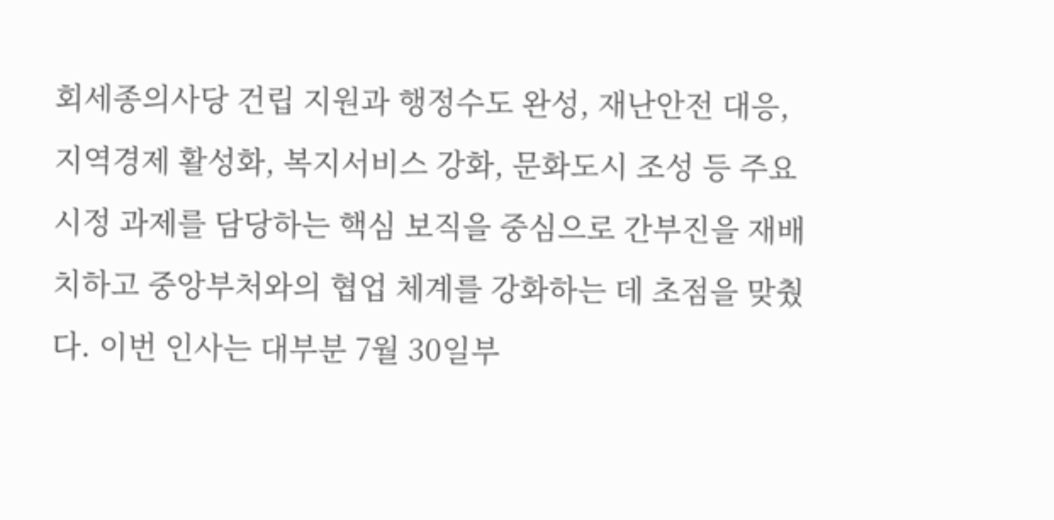회세종의사당 건립 지원과 행정수도 완성, 재난안전 대응, 지역경제 활성화, 복지서비스 강화, 문화도시 조성 등 주요 시정 과제를 담당하는 핵심 보직을 중심으로 간부진을 재배치하고 중앙부처와의 협업 체계를 강화하는 데 초점을 맞췄다. 이번 인사는 대부분 7월 30일부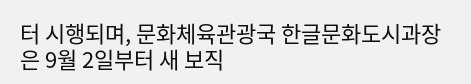터 시행되며, 문화체육관광국 한글문화도시과장은 9월 2일부터 새 보직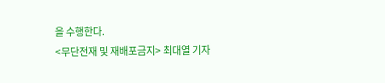을 수행한다.
<무단전재 및 재배포금지> 최대열 기자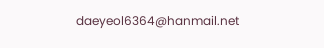daeyeol6364@hanmail.net